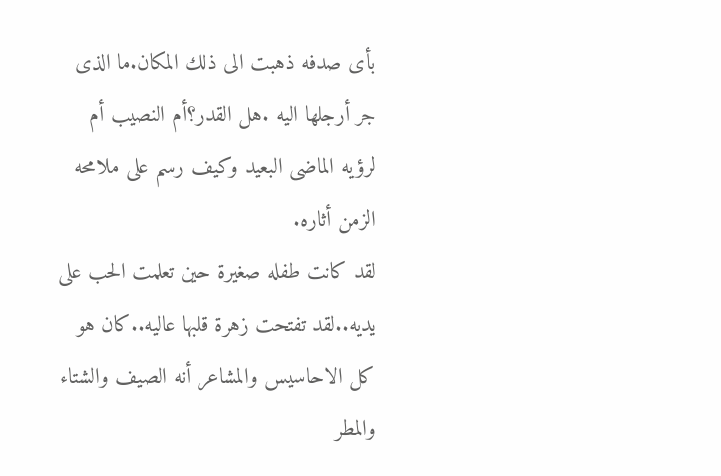بأى صدفه ذهبت الى ذلك المكان.ما الذى جر أرجلها اليه .هل القدر؟أم النصيب أم لرؤيه الماضى البعيد وكيف رسم على ملامحه الزمن أثاره.
لقد كانت طفله صغيرة حين تعلمت الحب على يديه..لقد تفتحت زهرة قلبها عاليه..كان هو كل الاحاسيس والمشاعر أنه الصيف والشتاء والمطر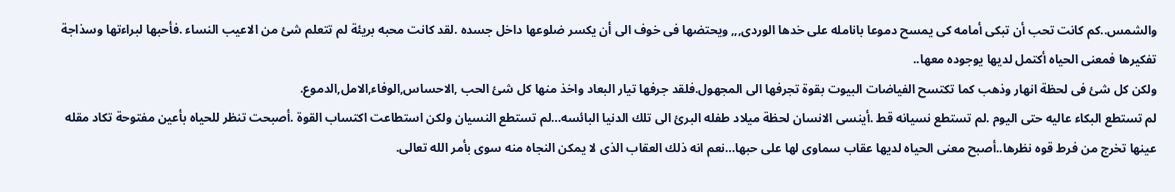والشمس..كم كانت تحب أن تبكى أمامه كى يمسح دموعا بانامله على خدها الوردى,,, ويحتضها فى خوف الى أن يكسر ضلوعها داخل جسده .لقد كانت محبه بريئة لم تتعلم شئ من الاعيب النساء .فأحبها لبراءتها وسذاجة تفكيرها فمعنى الحياه أكتمل لديها يوجوده معها..
ولكن كل شئ فى لحظة انهار وذهب كما تكتسح الفياضات البيوت بقوة تجرفها الى المجهول.فلقد جرفها تيار البعاد واخذ منها كل شئ الحب ,الاحساس,الوفاء,الامل,الدموع.
لم تستطع البكاء عاليه حتى اليوم .لم تستطع نسيانه قط .أينسى الانسان لحظة ميلاد طفله البرئ الى تلك الدنيا البائسه…لم تستطع النسيان ولكن استطاعت اكتساب القوة .أصبحت تنظر للحياه بأعين مفتوحة تكاد مقله عينها تخرج من فرط قوه نظرها..أصبح معنى الحياه لديها عقاب سماوى لها على حبها…نعم انه ذلك العقاب الذى لا يمكن النجاه منه سوى بأمر الله تعالى.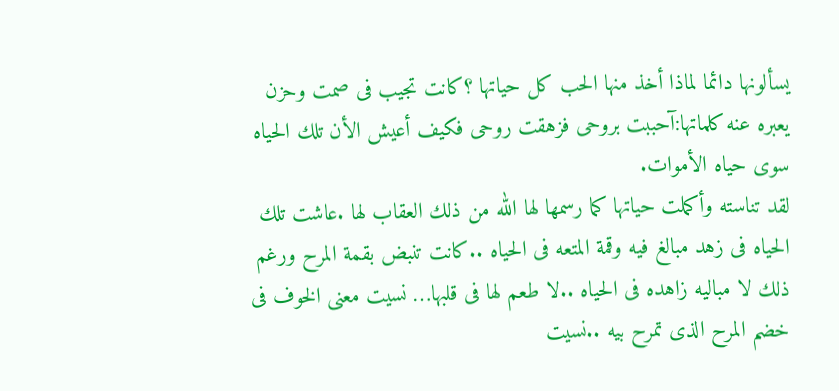يسألونها دائما لماذا أخذ منها الحب كل حياتها ؟كانت تجيب فى صمت وحزن يعبره عنه كلماتها:آحببت بروحى فزهقت روحى فكيف أعيش الأن تلك الحياه سوى حياه الأموات.
لقد تناسته وأكملت حياتها كما رسمها لها الله من ذلك العقاب لها .عاشت تلك الحياه فى زهد مبالغ فيه وقمة المتعه فى الحياه ..كانت تنبض بقمة المرح ورغم ذلك لا مباليه زاهده فى الحياه ..لا طعم لها فى قلبها… نسيت معنى الخوف فى خضم المرح الذى تمرح بيه ..نسيت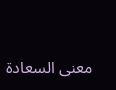معنى السعادة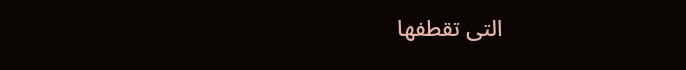التى تقطفها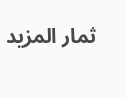ثمار المزيد